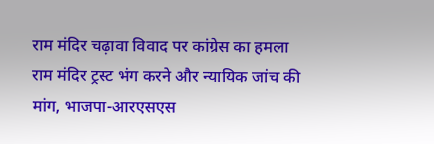राम मंदिर चढ़ावा विवाद पर कांग्रेस का हमला
राम मंदिर ट्रस्ट भंग करने और न्यायिक जांच की मांग, भाजपा-आरएसएस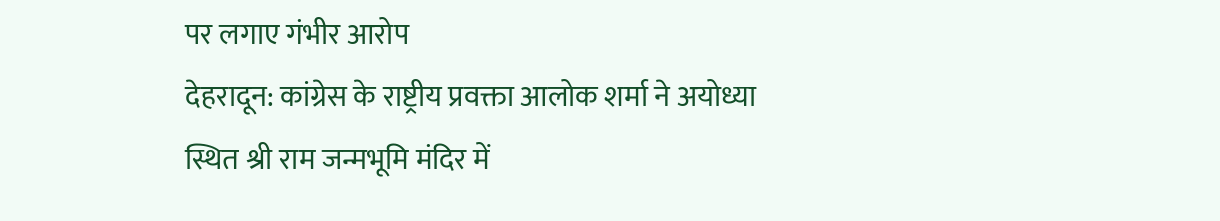पर लगाए गंभीर आरोप
देहरादून: कांग्रेस के राष्ट्रीय प्रवक्ता आलोक शर्मा ने अयोध्या स्थित श्री राम जन्मभूमि मंदिर में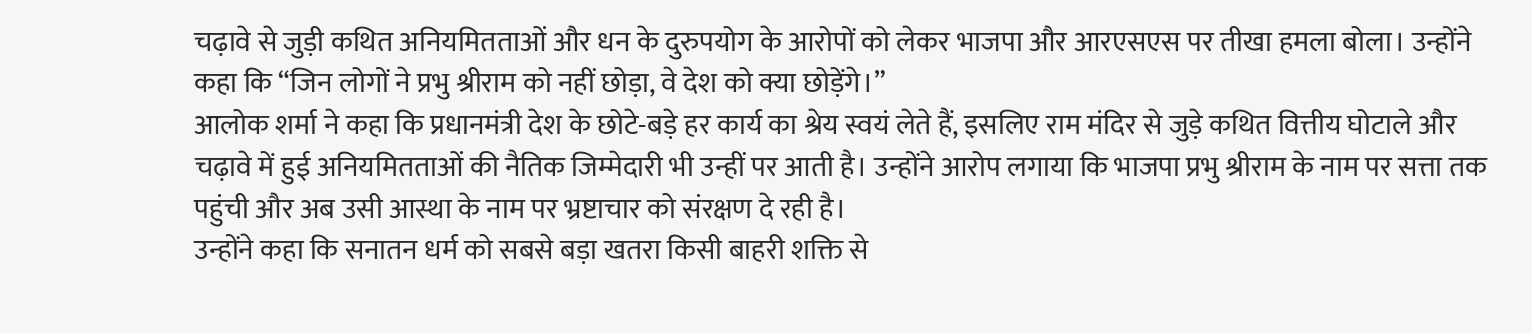चढ़ावे से जुड़ी कथित अनियमितताओं और धन के दुरुपयोग के आरोपों को लेकर भाजपा और आरएसएस पर तीखा हमला बोला। उन्होंने कहा कि “जिन लोगों ने प्रभु श्रीराम को नहीं छोड़ा, वे देश को क्या छोड़ेंगे।”
आलोक शर्मा ने कहा कि प्रधानमंत्री देश के छोटे-बड़े हर कार्य का श्रेय स्वयं लेते हैं, इसलिए राम मंदिर से जुड़े कथित वित्तीय घोटाले और चढ़ावे में हुई अनियमितताओं की नैतिक जिम्मेदारी भी उन्हीं पर आती है। उन्होंने आरोप लगाया कि भाजपा प्रभु श्रीराम के नाम पर सत्ता तक पहुंची और अब उसी आस्था के नाम पर भ्रष्टाचार को संरक्षण दे रही है।
उन्होंने कहा कि सनातन धर्म को सबसे बड़ा खतरा किसी बाहरी शक्ति से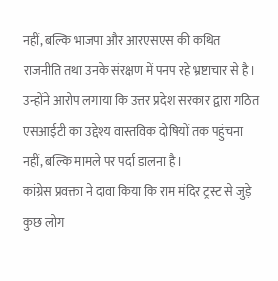नहीं, बल्कि भाजपा और आरएसएस की कथित राजनीति तथा उनके संरक्षण में पनप रहे भ्रष्टाचार से है। उन्होंने आरोप लगाया कि उत्तर प्रदेश सरकार द्वारा गठित एसआईटी का उद्देश्य वास्तविक दोषियों तक पहुंचना नहीं, बल्कि मामले पर पर्दा डालना है।
कांग्रेस प्रवक्ता ने दावा किया कि राम मंदिर ट्रस्ट से जुड़े कुछ लोग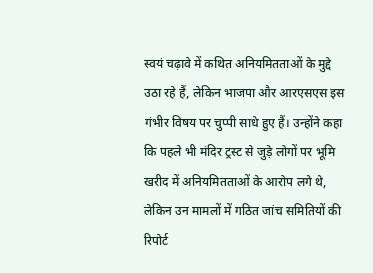स्वयं चढ़ावे में कथित अनियमितताओं के मुद्दे उठा रहे हैं, लेकिन भाजपा और आरएसएस इस गंभीर विषय पर चुप्पी साधे हुए हैं। उन्होंने कहा कि पहले भी मंदिर ट्रस्ट से जुड़े लोगों पर भूमि खरीद में अनियमितताओं के आरोप लगे थे, लेकिन उन मामलों में गठित जांच समितियों की रिपोर्ट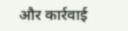और कार्रवाई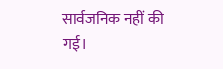सार्वजनिक नहीं की गई।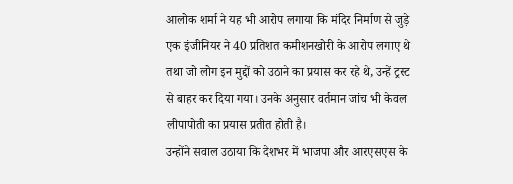आलोक शर्मा ने यह भी आरोप लगाया कि मंदिर निर्माण से जुड़े एक इंजीनियर ने 40 प्रतिशत कमीशनखोरी के आरोप लगाए थे तथा जो लोग इन मुद्दों को उठाने का प्रयास कर रहे थे, उन्हें ट्रस्ट से बाहर कर दिया गया। उनके अनुसार वर्तमान जांच भी केवल लीपापोती का प्रयास प्रतीत होती है।
उन्होंने सवाल उठाया कि देशभर में भाजपा और आरएसएस के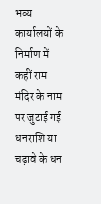भव्य कार्यालयों के निर्माण में कहीं राम मंदिर के नाम पर जुटाई गई धनराशि या चढ़ावे के धन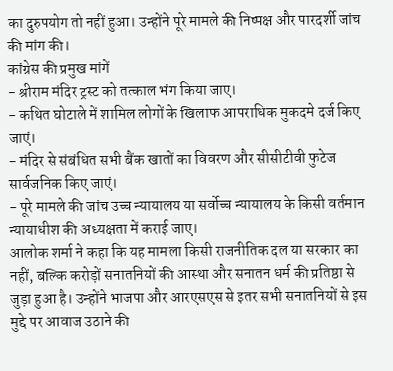का दुरुपयोग तो नहीं हुआ। उन्होंने पूरे मामले की निष्पक्ष और पारदर्शी जांच की मांग की।
कांग्रेस की प्रमुख मांगें
- श्रीराम मंदिर ट्रस्ट को तत्काल भंग किया जाए।
- कथित घोटाले में शामिल लोगों के खिलाफ आपराधिक मुकदमे दर्ज किए जाएं।
- मंदिर से संबंधित सभी बैंक खातों का विवरण और सीसीटीवी फुटेज सार्वजनिक किए जाएं।
- पूरे मामले की जांच उच्च न्यायालय या सर्वोच्च न्यायालय के किसी वर्तमान न्यायाधीश की अध्यक्षता में कराई जाए।
आलोक शर्मा ने कहा कि यह मामला किसी राजनीतिक दल या सरकार का नहीं, बल्कि करोड़ों सनातनियों की आस्था और सनातन धर्म की प्रतिष्ठा से जुड़ा हुआ है। उन्होंने भाजपा और आरएसएस से इतर सभी सनातनियों से इस मुद्दे पर आवाज उठाने की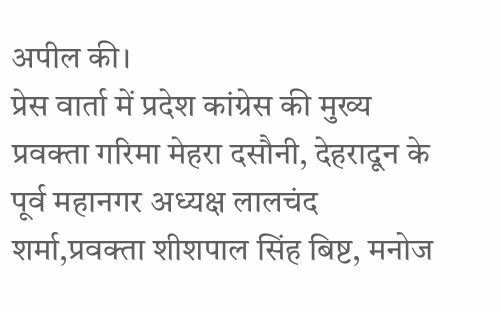अपील की।
प्रेस वार्ता में प्रदेश कांग्रेस की मुख्य प्रवक्ता गरिमा मेहरा दसौनी, देहरादून के पूर्व महानगर अध्यक्ष लालचंद शर्मा,प्रवक्ता शीशपाल सिंह बिष्ट, मनोज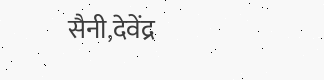सैनी,देवेंद्र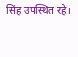सिंह उपस्थित रहे।